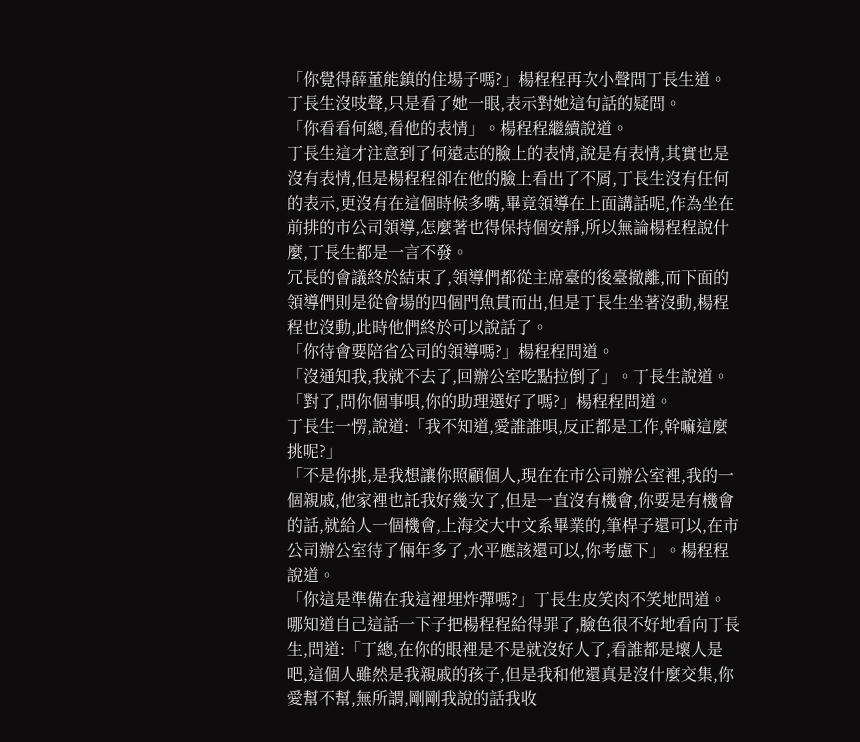「你覺得薛董能鎮的住場子嗎?」楊程程再次小聲問丁長生道。
丁長生沒吱聲,只是看了她一眼,表示對她這句話的疑問。
「你看看何總,看他的表情」。楊程程繼續說道。
丁長生這才注意到了何遠志的臉上的表情,說是有表情,其實也是沒有表情,但是楊程程卻在他的臉上看出了不屑,丁長生沒有任何的表示,更沒有在這個時候多嘴,畢竟領導在上面講話呢,作為坐在前排的市公司領導,怎麼著也得保持個安靜,所以無論楊程程說什麼,丁長生都是一言不發。
冗長的會議終於結束了,領導們都從主席臺的後臺撤離,而下面的領導們則是從會場的四個門魚貫而出,但是丁長生坐著沒動,楊程程也沒動,此時他們終於可以說話了。
「你待會要陪省公司的領導嗎?」楊程程問道。
「沒通知我,我就不去了,回辦公室吃點拉倒了」。丁長生說道。
「對了,問你個事唄,你的助理選好了嗎?」楊程程問道。
丁長生一愣,說道:「我不知道,愛誰誰唄,反正都是工作,幹嘛這麼挑呢?」
「不是你挑,是我想讓你照顧個人,現在在市公司辦公室裡,我的一個親戚,他家裡也託我好幾次了,但是一直沒有機會,你要是有機會的話,就給人一個機會,上海交大中文系畢業的,筆桿子還可以,在市公司辦公室待了倆年多了,水平應該還可以,你考慮下」。楊程程說道。
「你這是準備在我這裡埋炸彈嗎?」丁長生皮笑肉不笑地問道。
哪知道自己這話一下子把楊程程給得罪了,臉色很不好地看向丁長生,問道:「丁總,在你的眼裡是不是就沒好人了,看誰都是壞人是吧,這個人雖然是我親戚的孩子,但是我和他還真是沒什麼交集,你愛幫不幫,無所謂,剛剛我說的話我收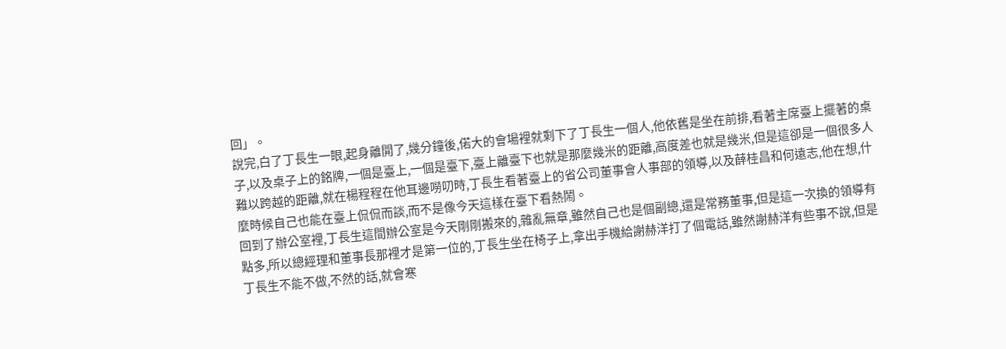回」。
說完,白了丁長生一眼,起身離開了,幾分鐘後,偌大的會場裡就剩下了丁長生一個人,他依舊是坐在前排,看著主席臺上擺著的桌子,以及桌子上的銘牌,一個是臺上,一個是臺下,臺上離臺下也就是那麼幾米的距離,高度差也就是幾米,但是這卻是一個很多人難以跨越的距離,就在楊程程在他耳邊嘮叨時,丁長生看著臺上的省公司董事會人事部的領導,以及薛桂昌和何遠志,他在想,什麼時候自己也能在臺上侃侃而談,而不是像今天這樣在臺下看熱鬧。
回到了辦公室裡,丁長生這間辦公室是今天剛剛搬來的,雜亂無章,雖然自己也是個副總,還是常務董事,但是這一次換的領導有點多,所以總經理和董事長那裡才是第一位的,丁長生坐在椅子上,拿出手機給謝赫洋打了個電話,雖然謝赫洋有些事不說,但是丁長生不能不做,不然的話,就會寒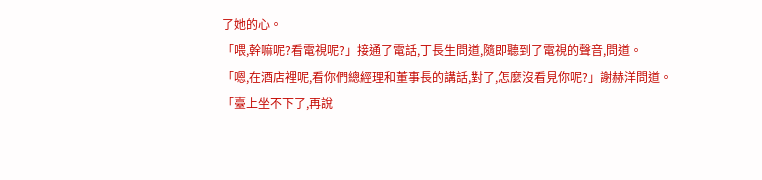了她的心。
「喂,幹嘛呢?看電視呢?」接通了電話,丁長生問道,隨即聽到了電視的聲音,問道。
「嗯,在酒店裡呢,看你們總經理和董事長的講話,對了,怎麼沒看見你呢?」謝赫洋問道。
「臺上坐不下了,再說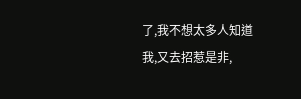了,我不想太多人知道我,又去招惹是非,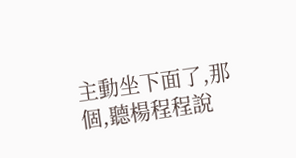主動坐下面了,那個,聽楊程程說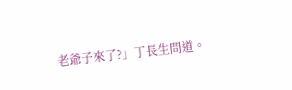老爺子來了?」丁長生問道。